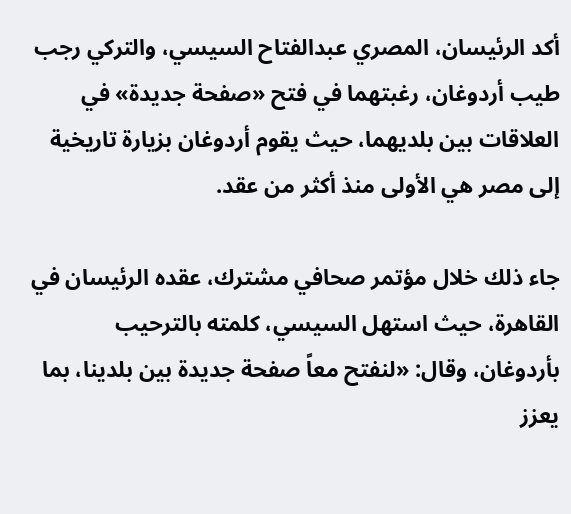أكد الرئيسان، المصري عبدالفتاح السيسي، والتركي رجب طيب أردوغان، رغبتهما في فتح «صفحة جديدة» في العلاقات بين بلديهما، حيث يقوم أردوغان بزيارة تاريخية إلى مصر هي الأولى منذ أكثر من عقد.

جاء ذلك خلال مؤتمر صحافي مشترك، عقده الرئيسان في القاهرة، حيث استهل السيسي، كلمته بالترحيب بأردوغان، وقال: «لنفتح معاً صفحة جديدة بين بلدينا، بما يعزز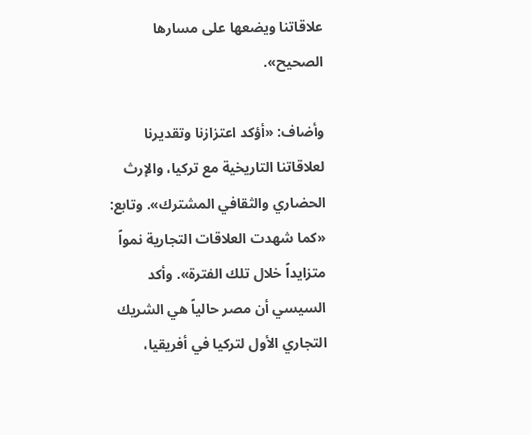علاقاتنا ويضعها على مسارها الصحيح».

وأضاف: «أؤكد اعتزازنا وتقديرنا لعلاقاتنا التاريخية مع تركيا، والإرث الحضاري والثقافي المشترك». وتابع: «كما شهدت العلاقات التجارية نمواً متزايداً خلال تلك الفترة». وأكد السيسي أن مصر حالياً هي الشريك التجاري الأول لتركيا في أفريقيا،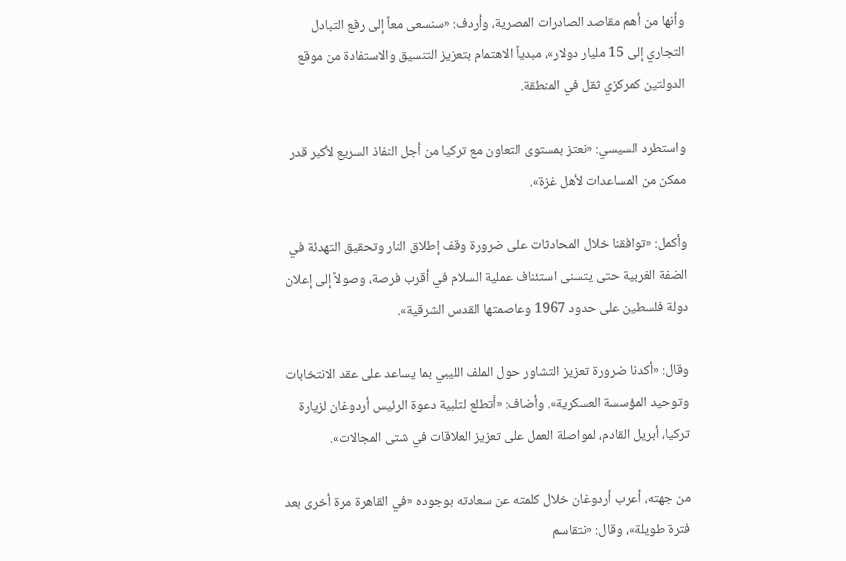وأنها من أهم مقاصد الصادرات المصرية، وأردف: «سنسعى معاً إلى رفع التبادل التجاري إلى 15 مليار دولار»، مبدياً الاهتمام بتعزيز التنسيق والاستفادة من موقع الدولتين كمركزي ثقل في المنطقة.

واستطرد السيسي: «نعتز بمستوى التعاون مع تركيا من أجل النفاذ السريع لأكبر قدر ممكن من المساعدات لأهل غزة».

وأكمل: «توافقنا خلال المحادثات على ضرورة وقف إطلاق النار وتحقيق التهدئة في الضفة الغربية حتى يتسنى استئناف عملية السلام في أقرب فرصة، وصولاً إلى إعلان دولة فلسطين على حدود 1967 وعاصمتها القدس الشرقية».

وقال: «أكدنا ضرورة تعزيز التشاور حول الملف الليبي بما يساعد على عقد الانتخابات وتوحيد المؤسسة العسكرية». وأضاف: «أتطلع لتلبية دعوة الرئيس أردوغان لزيارة تركيا، أبريل القادم، لمواصلة العمل على تعزيز العلاقات في شتى المجالات».

من جهته، أعرب أردوغان خلال كلمته عن سعادته بوجوده «في القاهرة مرة أخرى بعد فترة طويلة»، وقال: «نتقاسم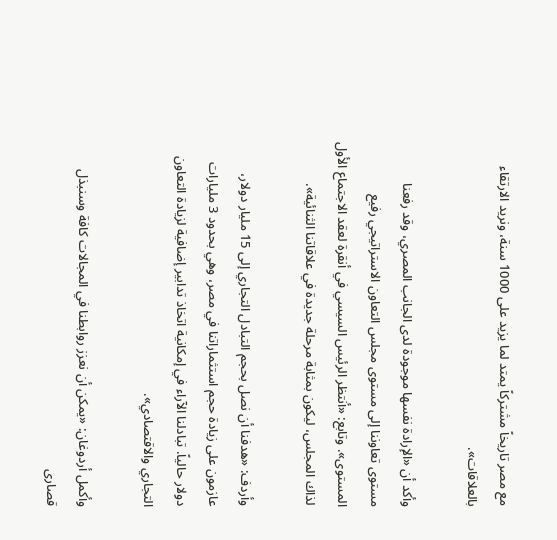مع مصر تاريخاً مشتركاً يمتد لما يزيد على 1000 سنة، ونريد الارتقاء بالعلاقات».

وأكد أن «الإرادة نفسها موجودة لدى الجانب المصري، وقد رفعنا مستوى تعاوننا إلى مستوى مجلس التعاون الاستراتيجي رفيع المستوى». وتابع: «أنتظر الرئيس السيسي في أنقرة لعقد الاجتماع الأول لذاك المجلس، ليكون بمثابة مرحلة جديدة في علاقاتنا الثنائية».

وأردف: «هدفنا أن نصل بحجم التبادل التجاري إلى 15 مليار دولار، عازمون على زيادة حجم استثماراتنا في مصر، وهي بحدود 3 مليارات دولار حالياً. تبادلنا الآراء في إمكانية اتخاذ تدابير إضافية لزيادة التعاون التجاري والاقتصادي».

وأكمل أردوغان: «يمكن أن نعزز روابطنا في المجالات كافة وسنبذل قصارى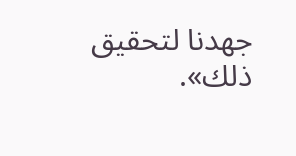جهدنا لتحقيق ذلك».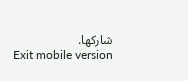شاركها.
Exit mobile version